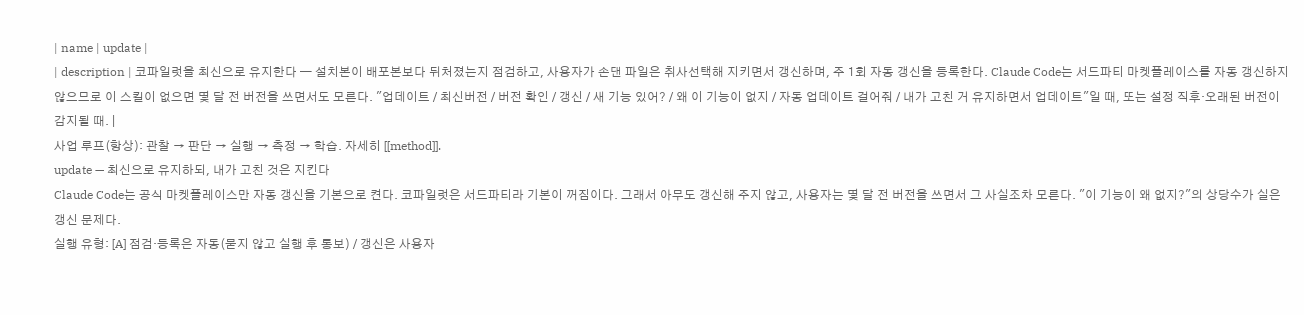| name | update |
| description | 코파일럿을 최신으로 유지한다 — 설치본이 배포본보다 뒤처졌는지 점검하고, 사용자가 손댄 파일은 취사선택해 지키면서 갱신하며, 주 1회 자동 갱신을 등록한다. Claude Code는 서드파티 마켓플레이스를 자동 갱신하지 않으므로 이 스킬이 없으면 몇 달 전 버전을 쓰면서도 모른다. "업데이트 / 최신버전 / 버전 확인 / 갱신 / 새 기능 있어? / 왜 이 기능이 없지 / 자동 업데이트 걸어줘 / 내가 고친 거 유지하면서 업데이트"일 때, 또는 설정 직후·오래된 버전이 감지될 때. |
사업 루프(항상): 관찰 → 판단 → 실행 → 측정 → 학습. 자세히 [[method]].
update — 최신으로 유지하되, 내가 고친 것은 지킨다
Claude Code는 공식 마켓플레이스만 자동 갱신을 기본으로 켠다. 코파일럿은 서드파티라 기본이 꺼짐이다. 그래서 아무도 갱신해 주지 않고, 사용자는 몇 달 전 버전을 쓰면서 그 사실조차 모른다. "이 기능이 왜 없지?"의 상당수가 실은 갱신 문제다.
실행 유형: [A] 점검·등록은 자동(묻지 않고 실행 후 통보) / 갱신은 사용자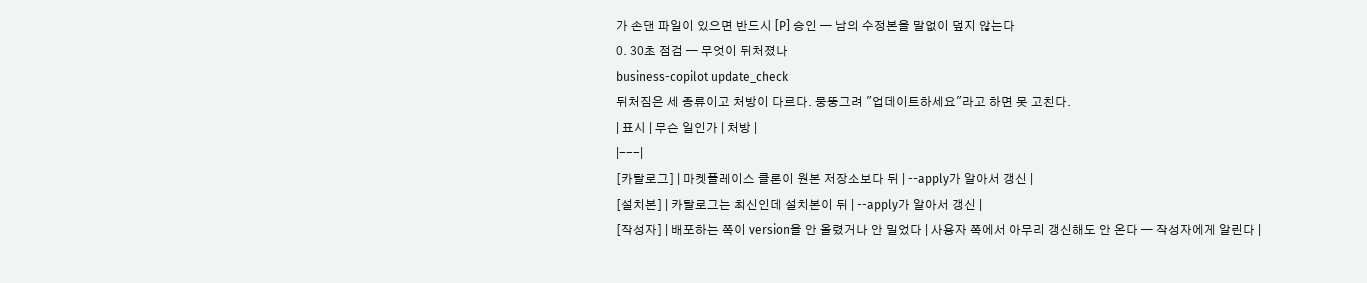가 손댄 파일이 있으면 반드시 [P] 승인 — 남의 수정본을 말없이 덮지 않는다
0. 30초 점검 — 무엇이 뒤처졌나
business-copilot update_check
뒤처짐은 세 종류이고 처방이 다르다. 뭉뚱그려 "업데이트하세요"라고 하면 못 고친다.
| 표시 | 무슨 일인가 | 처방 |
|---|
[카탈로그] | 마켓플레이스 클론이 원본 저장소보다 뒤 | --apply가 알아서 갱신 |
[설치본] | 카탈로그는 최신인데 설치본이 뒤 | --apply가 알아서 갱신 |
[작성자] | 배포하는 쪽이 version을 안 올렸거나 안 밀었다 | 사용자 쪽에서 아무리 갱신해도 안 온다 — 작성자에게 알린다 |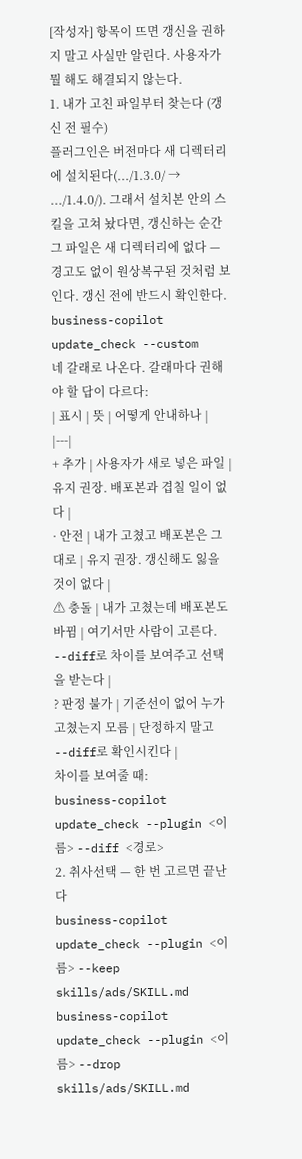[작성자] 항목이 뜨면 갱신을 권하지 말고 사실만 알린다. 사용자가 뭘 해도 해결되지 않는다.
1. 내가 고친 파일부터 찾는다 (갱신 전 필수)
플러그인은 버전마다 새 디렉터리에 설치된다(.../1.3.0/ → .../1.4.0/). 그래서 설치본 안의 스킬을 고쳐 놨다면, 갱신하는 순간 그 파일은 새 디렉터리에 없다 — 경고도 없이 원상복구된 것처럼 보인다. 갱신 전에 반드시 확인한다.
business-copilot update_check --custom
네 갈래로 나온다. 갈래마다 권해야 할 답이 다르다:
| 표시 | 뜻 | 어떻게 안내하나 |
|---|
+ 추가 | 사용자가 새로 넣은 파일 | 유지 권장. 배포본과 겹칠 일이 없다 |
· 안전 | 내가 고쳤고 배포본은 그대로 | 유지 권장. 갱신해도 잃을 것이 없다 |
⚠ 충돌 | 내가 고쳤는데 배포본도 바뀜 | 여기서만 사람이 고른다. --diff로 차이를 보여주고 선택을 받는다 |
? 판정 불가 | 기준선이 없어 누가 고쳤는지 모름 | 단정하지 말고 --diff로 확인시킨다 |
차이를 보여줄 때:
business-copilot update_check --plugin <이름> --diff <경로>
2. 취사선택 — 한 번 고르면 끝난다
business-copilot update_check --plugin <이름> --keep skills/ads/SKILL.md
business-copilot update_check --plugin <이름> --drop skills/ads/SKILL.md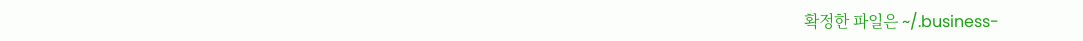확정한 파일은 ~/.business-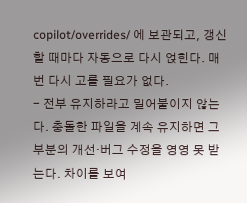copilot/overrides/ 에 보관되고, 갱신할 때마다 자동으로 다시 얹힌다. 매번 다시 고를 필요가 없다.
- 전부 유지하라고 밀어붙이지 않는다. 충돌한 파일을 계속 유지하면 그 부분의 개선·버그 수정을 영영 못 받는다. 차이를 보여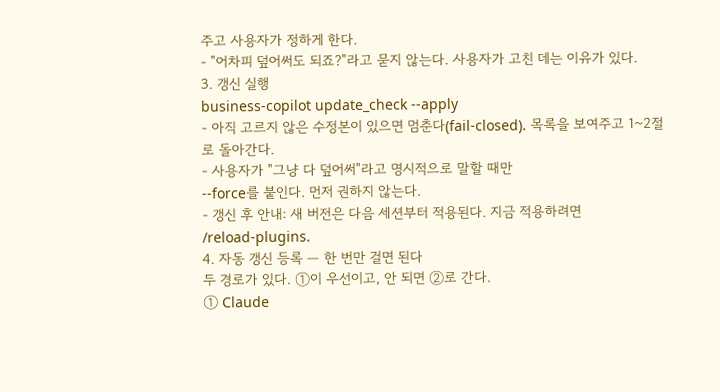주고 사용자가 정하게 한다.
- "어차피 덮어써도 되죠?"라고 묻지 않는다. 사용자가 고친 데는 이유가 있다.
3. 갱신 실행
business-copilot update_check --apply
- 아직 고르지 않은 수정본이 있으면 멈춘다(fail-closed). 목록을 보여주고 1~2절로 돌아간다.
- 사용자가 "그냥 다 덮어써"라고 명시적으로 말할 때만
--force를 붙인다. 먼저 권하지 않는다.
- 갱신 후 안내: 새 버전은 다음 세션부터 적용된다. 지금 적용하려면
/reload-plugins.
4. 자동 갱신 등록 — 한 번만 걸면 된다
두 경로가 있다. ①이 우선이고, 안 되면 ②로 간다.
① Claude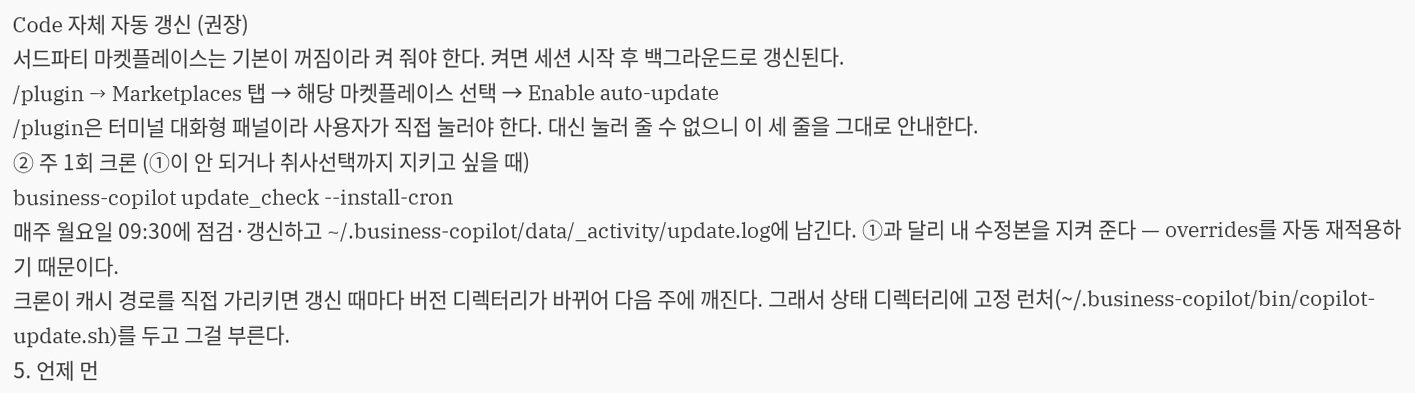Code 자체 자동 갱신 (권장)
서드파티 마켓플레이스는 기본이 꺼짐이라 켜 줘야 한다. 켜면 세션 시작 후 백그라운드로 갱신된다.
/plugin → Marketplaces 탭 → 해당 마켓플레이스 선택 → Enable auto-update
/plugin은 터미널 대화형 패널이라 사용자가 직접 눌러야 한다. 대신 눌러 줄 수 없으니 이 세 줄을 그대로 안내한다.
② 주 1회 크론 (①이 안 되거나 취사선택까지 지키고 싶을 때)
business-copilot update_check --install-cron
매주 월요일 09:30에 점검·갱신하고 ~/.business-copilot/data/_activity/update.log에 남긴다. ①과 달리 내 수정본을 지켜 준다 — overrides를 자동 재적용하기 때문이다.
크론이 캐시 경로를 직접 가리키면 갱신 때마다 버전 디렉터리가 바뀌어 다음 주에 깨진다. 그래서 상태 디렉터리에 고정 런처(~/.business-copilot/bin/copilot-update.sh)를 두고 그걸 부른다.
5. 언제 먼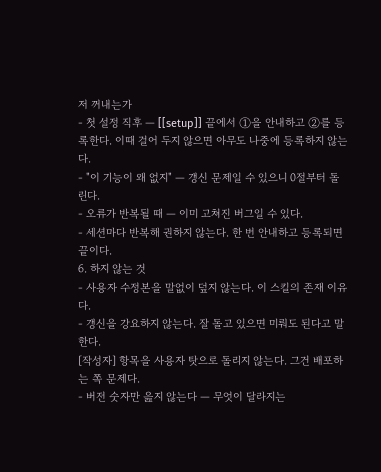저 꺼내는가
- 첫 설정 직후 — [[setup]] 끝에서 ①을 안내하고 ②를 등록한다. 이때 걸어 두지 않으면 아무도 나중에 등록하지 않는다.
- "이 기능이 왜 없지" — 갱신 문제일 수 있으니 0절부터 돌린다.
- 오류가 반복될 때 — 이미 고쳐진 버그일 수 있다.
- 세션마다 반복해 권하지 않는다. 한 번 안내하고 등록되면 끝이다.
6. 하지 않는 것
- 사용자 수정본을 말없이 덮지 않는다. 이 스킬의 존재 이유다.
- 갱신을 강요하지 않는다. 잘 돌고 있으면 미뤄도 된다고 말한다.
[작성자] 항목을 사용자 탓으로 돌리지 않는다. 그건 배포하는 쪽 문제다.
- 버전 숫자만 읊지 않는다 — 무엇이 달라지는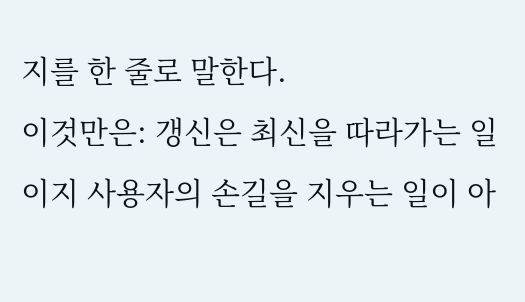지를 한 줄로 말한다.
이것만은: 갱신은 최신을 따라가는 일이지 사용자의 손길을 지우는 일이 아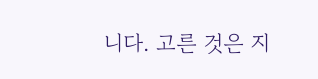니다. 고른 것은 지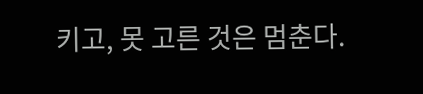키고, 못 고른 것은 멈춘다.